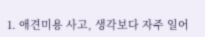1. 애견미용 사고, 생각보다 자주 일어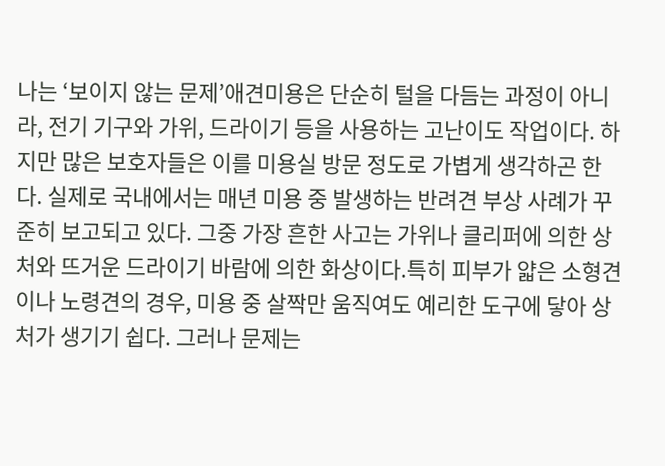나는 ‘보이지 않는 문제’애견미용은 단순히 털을 다듬는 과정이 아니라, 전기 기구와 가위, 드라이기 등을 사용하는 고난이도 작업이다. 하지만 많은 보호자들은 이를 미용실 방문 정도로 가볍게 생각하곤 한다. 실제로 국내에서는 매년 미용 중 발생하는 반려견 부상 사례가 꾸준히 보고되고 있다. 그중 가장 흔한 사고는 가위나 클리퍼에 의한 상처와 뜨거운 드라이기 바람에 의한 화상이다.특히 피부가 얇은 소형견이나 노령견의 경우, 미용 중 살짝만 움직여도 예리한 도구에 닿아 상처가 생기기 쉽다. 그러나 문제는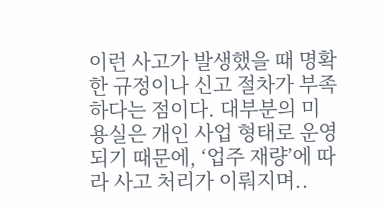이런 사고가 발생했을 때 명확한 규정이나 신고 절차가 부족하다는 점이다. 대부분의 미용실은 개인 사업 형태로 운영되기 때문에, ‘업주 재량’에 따라 사고 처리가 이뤄지며..